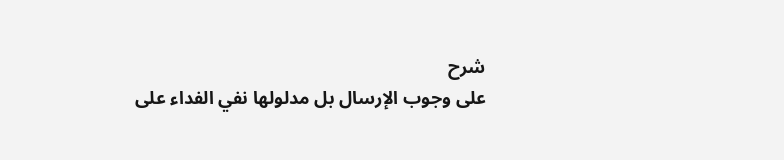شرح
على وجوب الإرسال بل مدلولها نفي الفداء على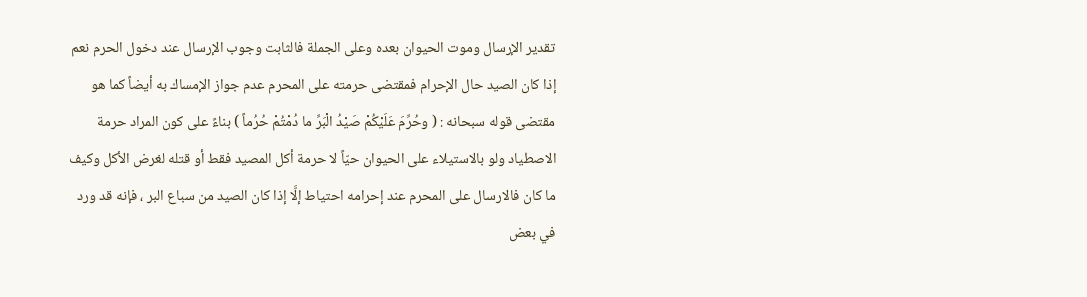تقدير الإرسال وموت الحيوان بعده وعلى الجملة فالثابت وجوب الإرسال عند دخول الحرم نعم إذا كان الصيد حال الإحرام فمقتضى حرمته على المحرم عدم جواز الإمساك به أيضاً كما هو مقتضى قوله سبحانه : ( وحُرِّمَ عَلَيْكُمْ صَيْدُ الْبَرِّ ما دُمْتُمْ حُرُماً ) بناءً على كون المراد حرمة الاصطياد ولو بالاستيلاء على الحيوان حيّاً لا حرمة أكل المصيد فقط أو قتله لغرض الأكل وكيف ما كان فالارسال على المحرم عند إحرامه احتياط إلَّا إذا كان الصيد من سباع البر ، فإنه قد ورد في بعض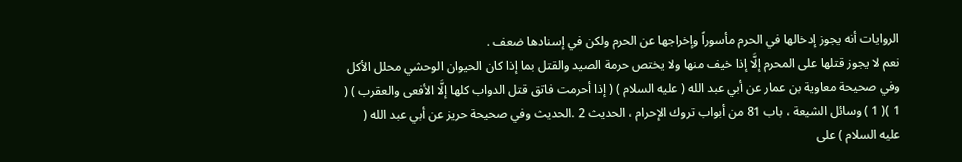الروايات أنه يجوز إدخالها في الحرم مأسوراً وإخراجها عن الحرم ولكن في إسنادها ضعف .
نعم لا يجوز قتلها على المحرم إلَّا إذا خيف منها ولا يختص حرمة الصيد والقتل بما إذا كان الحيوان الوحشي محلل الأكل وفي صحيحة معاوية بن عمار عن أبي عبد الله ( عليه السلام ) ( إذا أحرمت فاتق قتل الدواب كلها إلَّا الأفعى والعقرب ) ( 1 )( 1 ) وسائل الشيعة ، باب 81 من أبواب تروك الإحرام ، الحديث 2 .الحديث وفي صحيحة حريز عن أبي عبد الله ( عليه السلام ) على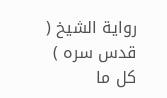رواية الشيخ ( قدس سره ) كل ما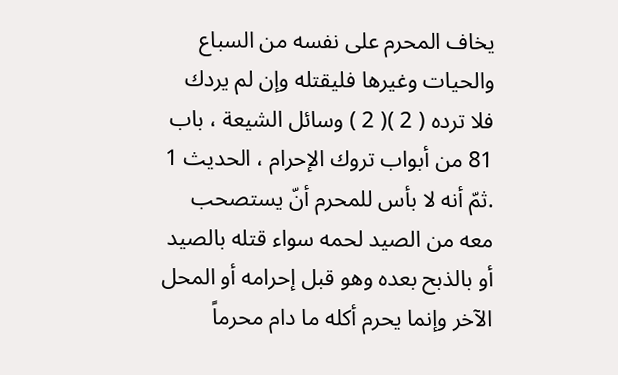يخاف المحرم على نفسه من السباع والحيات وغيرها فليقتله وإن لم يردك فلا ترده ( 2 )( 2 ) وسائل الشيعة ، باب 81 من أبواب تروك الإحرام ، الحديث 1 .ثمّ أنه لا بأس للمحرم أنّ يستصحب معه من الصيد لحمه سواء قتله بالصيد أو بالذبح بعده وهو قبل إحرامه أو المحل الآخر وإنما يحرم أكله ما دام محرماً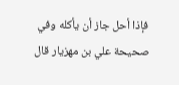فإذا أحل جاز أن يأكله وفي صحيحة علي بن مهزيار قال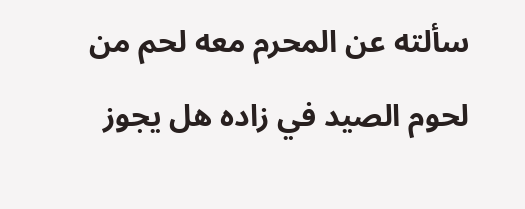سألته عن المحرم معه لحم من لحوم الصيد في زاده هل يجوز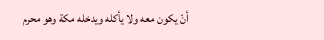أنّ يكون معه ولا يأكله ويدخله مكة وهو محرم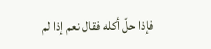فإذا حلّ أكله فقال نعم إذا لم